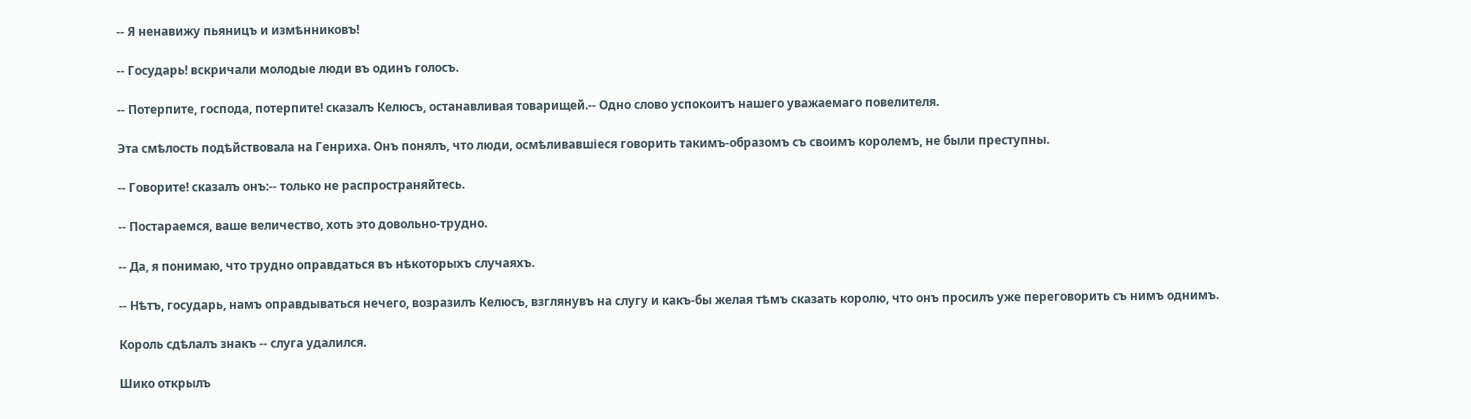-- Я ненавижу пьяницъ и измѣнниковъ!

-- Государь! вскричали молодые люди въ одинъ голосъ.

-- Потерпите, господа, потерпите! сказалъ Келюсъ, останавливая товарищей.-- Одно слово успокоитъ нашего уважаемаго повелителя.

Эта смѣлость подѣйствовала на Генриха. Онъ понялъ, что люди, осмѣливавшіеся говорить такимъ-образомъ съ своимъ королемъ, не были преступны.

-- Говорите! сказалъ онъ:-- только не распространяйтесь.

-- Постараемся, ваше величество, хоть это довольно-трудно.

-- Да, я понимаю, что трудно оправдаться въ нѣкоторыхъ случаяхъ.

-- Нѣтъ, государь, намъ оправдываться нечего, возразилъ Келюсъ, взглянувъ на слугу и какъ-бы желая тѣмъ сказать королю, что онъ просилъ уже переговорить съ нимъ однимъ.

Король сдѣлалъ знакъ -- слуга удалился.

Шико открылъ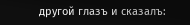другой глазъ и сказалъ: